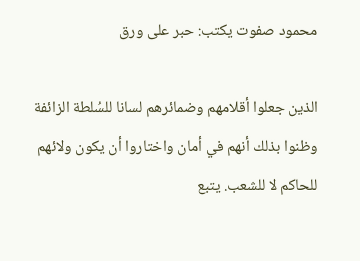محمود صفوت يكتب: حبر على ورق

الذين جعلوا أقلامهم وضمائرهم لسانا للسُلطة الزائفة وظنوا بذلك أنهم في أمان واختاروا أن يكون ولائهم للحاكم لا للشعب. يتبع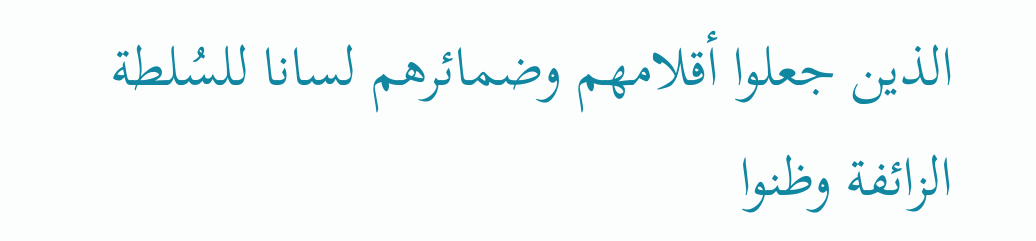الذين جعلوا أقلامهم وضمائرهم لسانا للسُلطة الزائفة وظنوا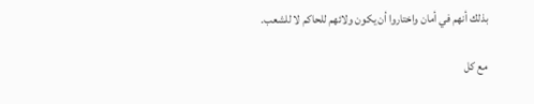بذلك أنهم في أمان واختاروا أن يكون ولائهم للحاكم لا للشعب.

مع كل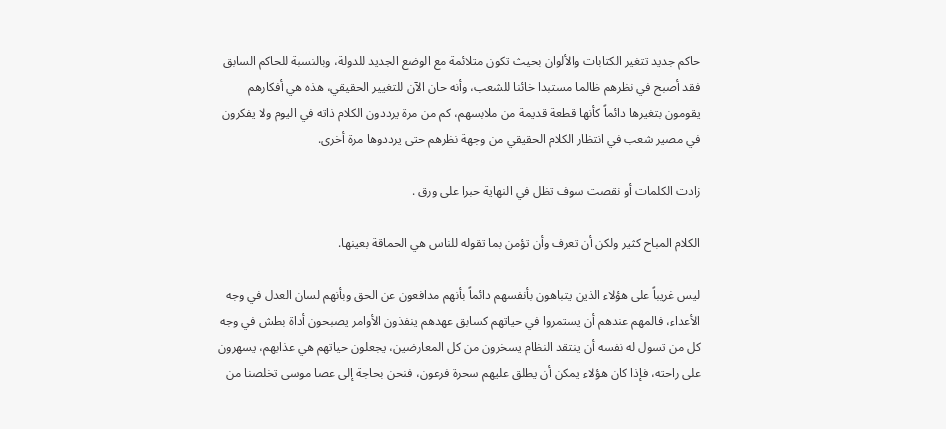حاكم جديد تتغير الكتابات والألوان بحيث تكون متلائمة مع الوضع الجديد للدولة، وبالنسبة للحاكم السابق فقد أصبح في نظرهم ظالما مستبدا خائنا للشعب، وأنه حان الآن للتغيير الحقيقي، هذه هي أفكارهم يقومون بتغيرها دائماً كأنها قطعة قديمة من ملابسهم، كم من مرة يرددون الكلام ذاته في اليوم ولا يفكرون في مصير شعب في انتظار الكلام الحقيقي من وجهة نظرهم حتى يرددوها مرة أخرى.

زادت الكلمات أو نقصت سوف تظل في النهاية حبرا على ورق .

الكلام المباح كثير ولكن أن تعرف وأن تؤمن بما تقوله للناس هي الحماقة بعينها.

ليس غريباً على هؤلاء الذين يتباهون بأنفسهم دائماً بأنهم مدافعون عن الحق وبأنهم لسان العدل في وجه الأعداء، فالمهم عندهم أن يستمروا في حياتهم كسابق عهدهم ينفذون الأوامر يصبحون أداة بطش في وجه كل من تسول له نفسه أن ينتقد النظام يسخرون من كل المعارضين، يجعلون حياتهم هي عذابهم، يسهرون على راحته، فإذا كان هؤلاء يمكن أن يطلق عليهم سحرة فرعون، فنحن بحاجة إلى عصا موسى تخلصنا من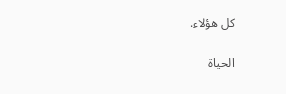كل هؤلاء.

الحياة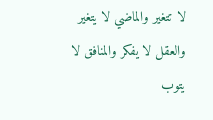لا تتغير والماضي لا يتغير والعقل لا يفكر والمنافق لا يتوب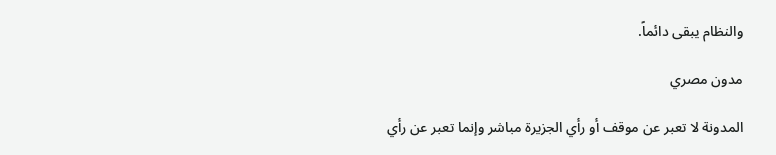والنظام يبقى دائماً.

مدون مصري

المدونة لا تعبر عن موقف أو رأي الجزيرة مباشر وإنما تعبر عن رأي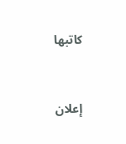كاتبها


إعلان